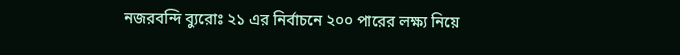নজরবন্দি ব্যুরোঃ ২১ এর নির্বাচনে ২০০ পারের লক্ষ্য নিয়ে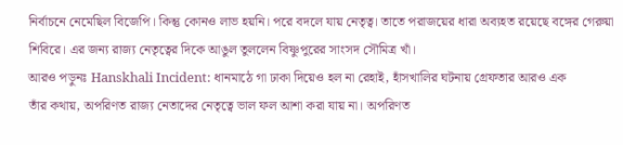নির্বাচনে নেমেছিল বিজেপি। কিন্তু কোনও লাভ হয়নি। পরে বদলে যায় নেতৃত্ব। তাতে পরাজয়ের ধারা অব্যহত রয়েছে বঙ্গের গেরুয়া শিবিরে। এর জন্য রাজ্য নেতৃত্বের দিকে আঙুল তুললেন বিষ্ণুপুরের সাংসদ সৌমিত্র খাঁ।
আরও পড়ুনঃ Hanskhali Incident: ধানমাঠে গা ঢাকা দিয়েও হল না রেহাই, হাঁসখালির ঘটনায় গ্রেফতার আরও এক
তাঁর কথায়, অপরিণত রাজ্য নেতাদের নেতৃত্বে ভাল ফল আশা করা যায় না। অপরিণত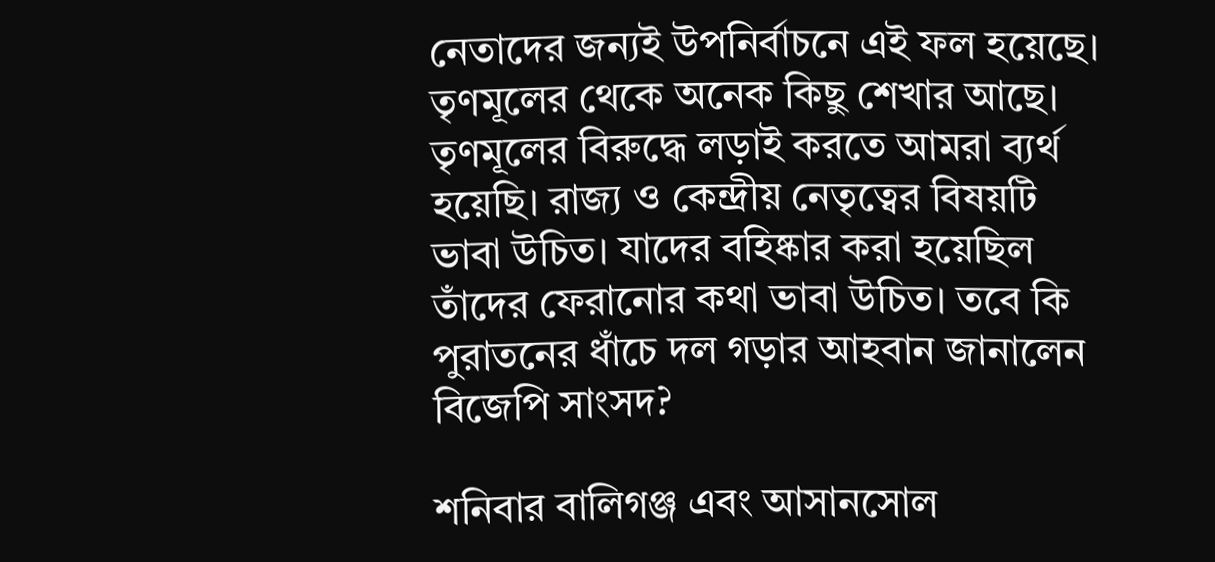নেতাদের জন্যই উপনির্বাচনে এই ফল হয়েছে। তৃণমূলের থেকে অনেক কিছু শেখার আছে। তৃণমূলের বিরুদ্ধে লড়াই করতে আমরা ব্যর্থ হয়েছি। রাজ্য ও কেন্দ্রীয় নেতৃত্বের বিষয়টি ভাবা উচিত। যাদের বহিষ্কার করা হয়েছিল তাঁদের ফেরানোর কথা ভাবা উচিত। তবে কি পুরাতনের ধাঁচে দল গড়ার আহবান জানালেন বিজেপি সাংসদ?

শনিবার বালিগঞ্জ এবং আসানসোল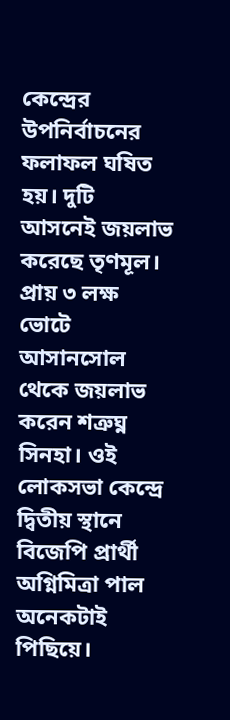কেন্দ্রের উপনির্বাচনের ফলাফল ঘষিত হয়। দুটি আসনেই জয়লাভ করেছে তৃণমূল। প্রায় ৩ লক্ষ ভোটে আসানসোল থেকে জয়লাভ করেন শত্রুঘ্ন সিনহা। ওই লোকসভা কেন্দ্রে দ্বিতীয় স্থানে বিজেপি প্রার্থী অগ্নিমিত্রা পাল অনেকটাই পিছিয়ে।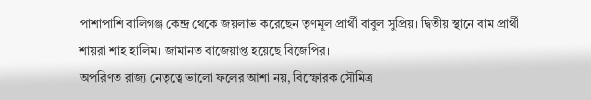পাশাপাশি বালিগঞ্জ কেন্দ্র থেকে জয়লাভ করেছেন তৃণমূল প্রার্থী বাবুল সুপ্রিয়। দ্বিতীয় স্থানে বাম প্রার্থী শায়রা শাহ হালিম। জামানত বাজেয়াপ্ত হয়েছে বিজেপির।
অপরিণত রাজ্য নেতৃত্বে ভালো ফলের আশা নয়, বিস্ফোরক সৌমিত্র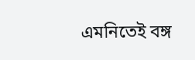এমনিতেই বঙ্গ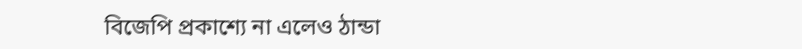বিজেপি প্রকাশ্যে না এলেও ঠান্ডা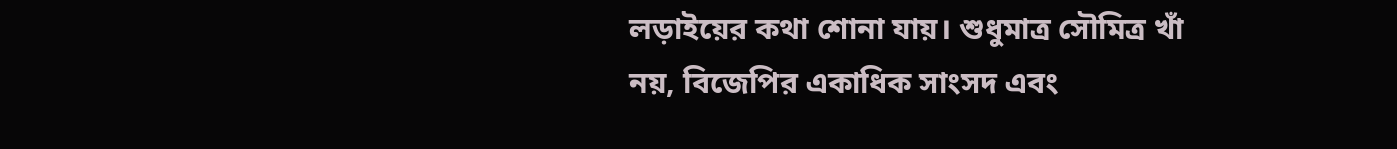লড়াইয়ের কথা শোনা যায়। শুধুমাত্র সৌমিত্র খাঁ নয়, বিজেপির একাধিক সাংসদ এবং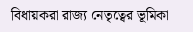বিধায়করা রাজ্য নেতৃত্বের ভূমিকা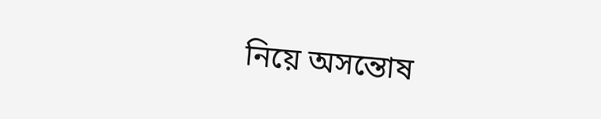নিয়ে অসন্তোষ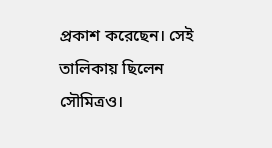প্রকাশ করেছেন। সেই তালিকায় ছিলেন সৌমিত্রও।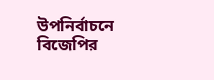উপনির্বাচনে বিজেপির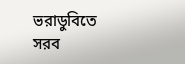ভরাডুবিতে সরব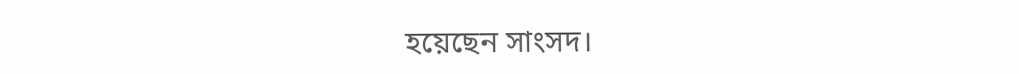হয়েছেন সাংসদ।